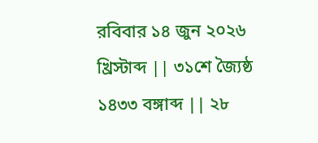রবিবার ১৪ জুন ২০২৬ খ্রিস্টাব্দ || ৩১শে জ্যৈষ্ঠ ১৪৩৩ বঙ্গাব্দ || ২৮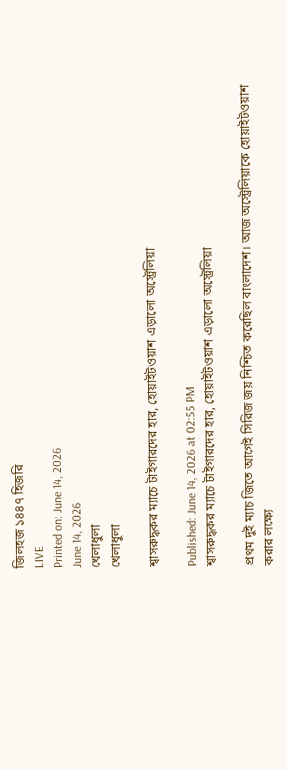জিলহজ ১৪৪৭ হিজরি
LIVE
Printed on: June 14, 2026
June 14, 2026
খেলাধুলা
খেলাধুলা

শ্বাসরুদ্ধকর ম্যাচে টাইগারদের হার, হোয়াইটওয়াশ এড়ালো অস্ট্রেলিয়া

Published: June 14, 2026 at 02:55 PM
শ্বাসরুদ্ধকর ম্যাচে টাইগারদের হার, হোয়াইটওয়াশ এড়ালো অস্ট্রেলিয়া

প্রথম দুই ম্যাচ জিতে আগেই সিরিজ জয় নিশ্চিত করেছিল বাংলাদেশ। আজ অস্ট্রেলিয়াকে হোয়াইটওয়াশ করার লক্ষ্যে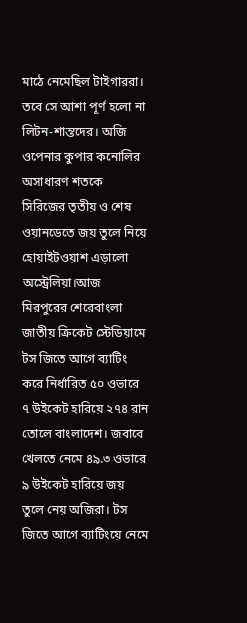মাঠে নেমেছিল টাইগাররা। তবে সে আশা পূর্ণ হলো না লিটন-শান্তদের। অজি ওপেনার কুপার কনোলির অসাধারণ শতকে সিরিজের তৃতীয় ও শেষ ওয়ানডেতে জয় তুলে নিয়ে হোয়াইটওয়াশ এড়ালো অস্ট্রেলিয়া।আজ মিরপুরের শেরেবাংলা জাতীয় ক্রিকেট স্টেডিয়ামে টস জিতে আগে ব্যাটিং করে নির্ধারিত ৫০ ওভারে ৭ উইকেট হারিয়ে ২৭৪ রান তোলে বাংলাদেশ। জবাবে খেলতে নেমে ৪৯.৩ ওভারে ৯ উইকেট হারিয়ে জয় তুলে নেয় অজিরা। টস জিতে আগে ব্যাটিংয়ে নেমে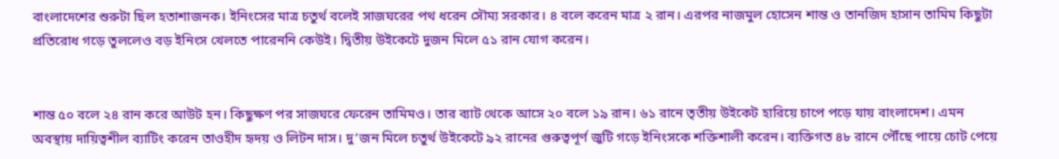বাংলাদেশের শুরুটা ছিল হতাশাজনক। ইনিংসের মাত্র চতুর্থ বলেই সাজঘরের পথ ধরেন সৌম্য সরকার। ৪ বলে করেন মাত্র ২ রান। এরপর নাজমুল হোসেন শান্ত ও তানজিদ হাসান তামিম কিছুটা প্রতিরোধ গড়ে তুললেও বড় ইনিংস খেলতে পারেননি কেউই। দ্বিতীয় উইকেটে দুজন মিলে ৫১ রান যোগ করেন।


শান্ত ৫০ বলে ২৪ রান করে আউট হন। কিছুক্ষণ পর সাজঘরে ফেরেন তামিমও। তার ব্যাট থেকে আসে ২০ বলে ১৯ রান। ৬১ রানে তৃতীয় উইকেট হারিয়ে চাপে পড়ে যায় বাংলাদেশ। এমন অবস্থায় দায়িত্বশীল ব্যাটিং করেন তাওহীদ হৃদয় ও লিটন দাস। দু’জন মিলে চতুর্থ উইকেটে ৯২ রানের গুরুত্বপূর্ণ জুটি গড়ে ইনিংসকে শক্তিশালী করেন। ব্যক্তিগত ৪৮ রানে পৌঁছে পায়ে চোট পেয়ে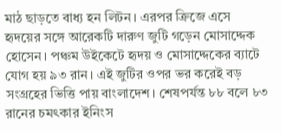মাঠ ছাড়তে বাধ্য হন লিটন। এরপর ক্রিজে এসে হৃদয়ের সঙ্গে আরেকটি দারুণ জুটি গড়েন মোসাদ্দেক হোসেন। পঞ্চম উইকেটে হৃদয় ও মোসাদ্দেকের ব্যাটে যোগ হয় ৯৩ রান। এই জুটির ওপর ভর করেই বড় সংগ্রহের ভিত্তি পায় বাংলাদেশ। শেষপর্যন্ত ৮৮ বলে ৮৩ রানের চমৎকার ইনিংস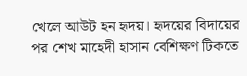খেলে আউট হন হৃদয়। হৃদয়ের বিদায়ের পর শেখ মাহেদী হাসান বেশিক্ষণ টিকতে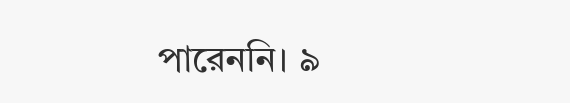পারেননি। ৯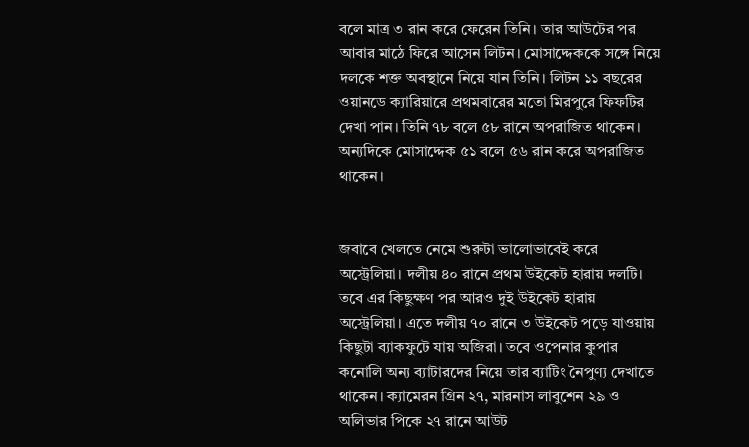বলে মাত্র ৩ রান করে ফেরেন তিনি। তার আউটের পর আবার মাঠে ফিরে আসেন লিটন। মোসাদ্দেককে সঙ্গে নিয়ে দলকে শক্ত অবস্থানে নিয়ে যান তিনি। লিটন ১১ বছরের ওয়ানডে ক্যারিয়ারে প্রথমবারের মতো মিরপুরে ফিফটির দেখা পান। তিনি ৭৮ বলে ৫৮ রানে অপরাজিত থাকেন। অন্যদিকে মোসাদ্দেক ৫১ বলে ৫৬ রান করে অপরাজিত থাকেন।


জবাবে খেলতে নেমে শুরুটা ভালোভাবেই করে অস্ট্রেলিয়া। দলীয় ৪০ রানে প্রথম উইকেট হারায় দলটি। তবে এর কিছুক্ষণ পর আরও দুই উইকেট হারায় অস্ট্রেলিয়া। এতে দলীয় ৭০ রানে ৩ উইকেট পড়ে যাওয়ায় কিছুটা ব্যাকফুটে যায় অজিরা। তবে ওপেনার কুপার কনোলি অন্য ব্যাটারদের নিয়ে তার ব্যাটিং নৈপুণ্য দেখাতে থাকেন। ক্যামেরন গ্রিন ২৭, মারনাস লাবুশেন ২৯ ও অলিভার পিকে ২৭ রানে আউট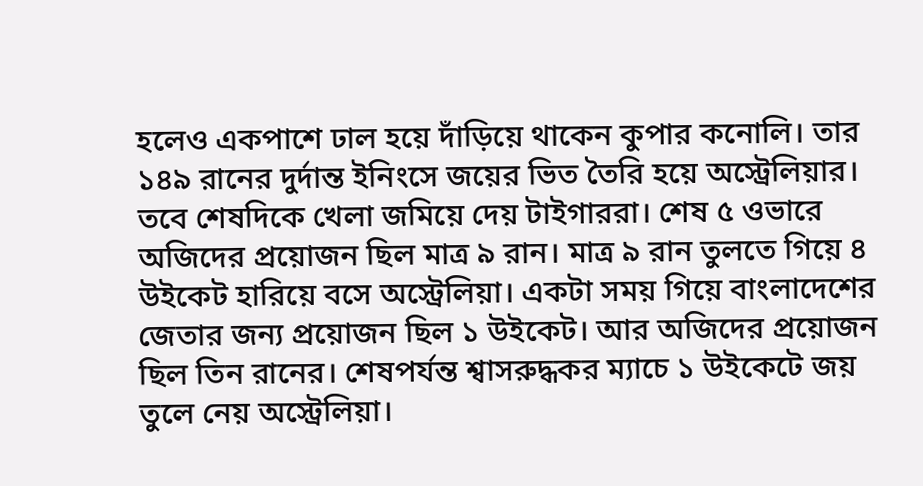হলেও একপাশে ঢাল হয়ে দাঁড়িয়ে থাকেন কুপার কনোলি। তার ১৪৯ রানের দুর্দান্ত ইনিংসে জয়ের ভিত তৈরি হয়ে অস্ট্রেলিয়ার। তবে শেষদিকে খেলা জমিয়ে দেয় টাইগাররা। শেষ ৫ ওভারে অজিদের প্রয়োজন ছিল মাত্র ৯ রান। মাত্র ৯ রান তুলতে গিয়ে ৪ উইকেট হারিয়ে বসে অস্ট্রেলিয়া। একটা সময় ‍গিয়ে বাংলাদেশের জেতার জন্য প্রয়োজন ছিল ১ উইকেট। আর অজিদের প্রয়োজন ছিল তিন রানের। শেষপর্যন্ত শ্বাসরুদ্ধকর ম্যাচে ১ উইকেটে জয় তুলে নেয় অস্ট্রেলিয়া।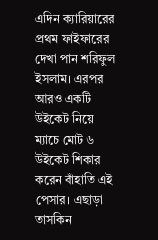এদিন ক্যারিয়ারের প্রথম ফাইফারের দেখা পান শরিফুল ইসলাম। এরপর আরও একটি উইকেট নিয়ে ম্যাচে মোট ৬ উইকেট শিকার করেন বাঁহাতি এই পেসার। এছাড়া তাসকিন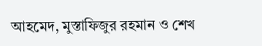আহমেদ, মুস্তাফিজুর রহমান ও শেখ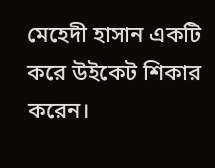মেহেদী হাসান একটি করে উইকেট শিকার করেন।